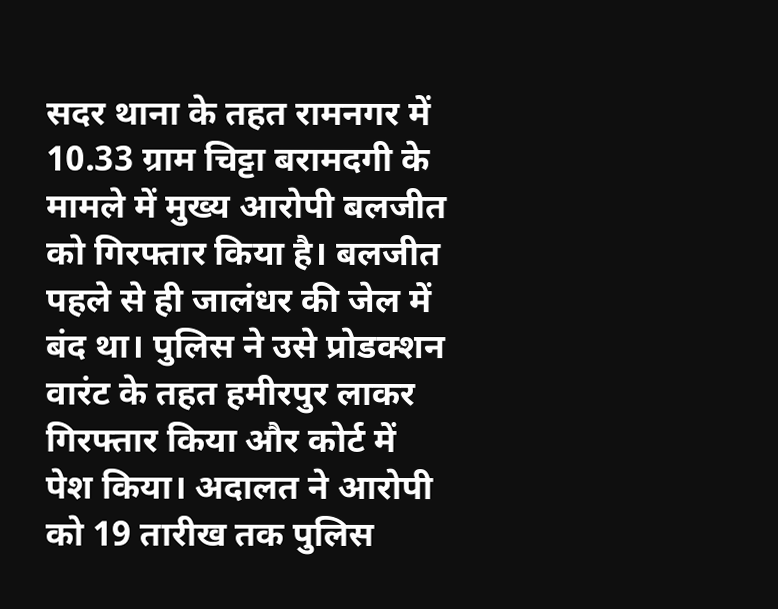सदर थाना के तहत रामनगर में 10.33 ग्राम चिट्टा बरामदगी के मामले में मुख्य आरोपी बलजीत को गिरफ्तार किया है। बलजीत पहले से ही जालंधर की जेल में बंद था। पुलिस ने उसे प्रोडक्शन वारंट के तहत हमीरपुर लाकर गिरफ्तार किया और कोर्ट में पेश किया। अदालत ने आरोपी को 19 तारीख तक पुलिस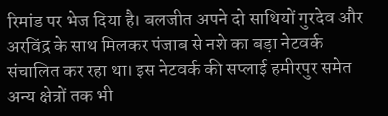रिमांड पर भेज दिया है। बलजीत अपने दो साथियों गुरदेव और अरविंद्र के साथ मिलकर पंजाब से नशे का बड़ा नेटवर्क संचालित कर रहा था। इस नेटवर्क की सप्लाई हमीरपुर समेत अन्य क्षेत्रों तक भी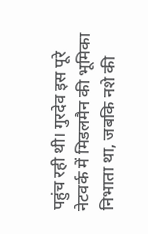पहुंच रही थी। गुरदेव इस पूरे नेटवर्क में मिडलमैन की भूमिका निभाता था, जबकि नशे की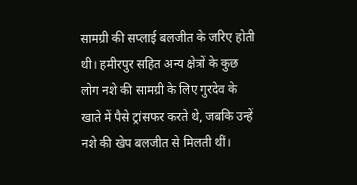सामग्री की सप्लाई बलजीत के जरिए होती थी। हमीरपुर सहित अन्य क्षेत्रों के कुछ लोग नशे की सामग्री के लिए गुरदेव के खाते में पैसे ट्रांसफर करते थे, जबकि उन्हें नशे की खेप बलजीत से मिलती थीं।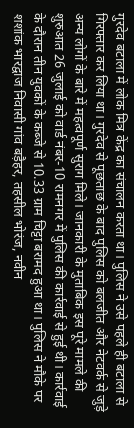गुरदेव बटाला में लोक मित्र केंद्र का संचालन करता था। पुलिस ने उसे पहले ही बटाला से गिरफ्तार कर लिया था। गुरदेव से पूछताछ के बाद पुलिस को बलजीत और नेटवर्क से जुड़े अन्य लोगों के बारे में महत्वपूर्ण सुराग मिले। जानकारी के मुताबिक इस पूरे मामले की शुरुआत 26 जुलाई को वार्ड नंबर-10 रामनगर में पुलिस की कार्रवाई से हुई थी। कार्रवाई के दौरान तीन युवकों के कब्जे से 10.33 ग्राम चिट्टा बरामद हुआ था। पुलिस ने मौके पर शशांक भारद्वाज निवासी गांव बड़ैहर, तहसील भोरंज, नवीन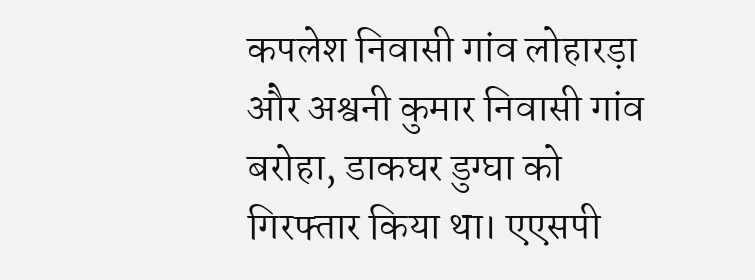कपलेश निवासी गांव लोहारड़ा और अश्वनी कुमार निवासी गांव बरोहा, डाकघर डुग्घा को गिरफ्तार किया था। एएसपी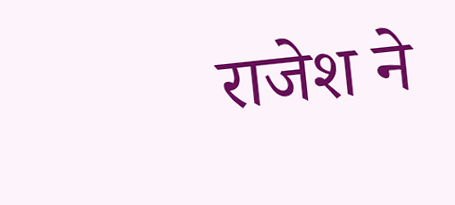राजेश ने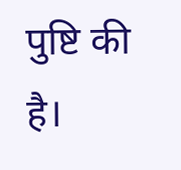पुष्टि की है।